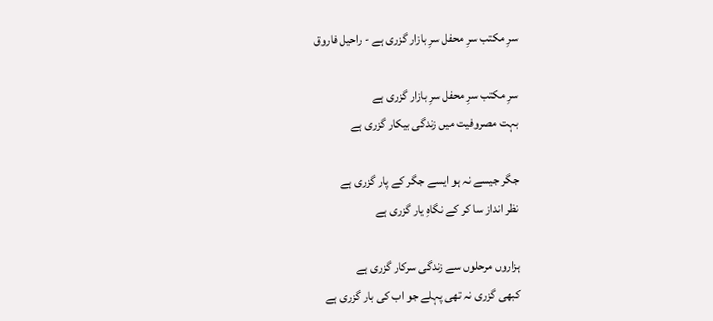سرِ مکتب سرِ محفل سرِ بازار گزری ہے - راحیل فاروق

سرِ مکتب سرِ محفل سرِ بازار گزری ہے
بہت مصروفیت میں زندگی بیکار گزری ہے

جگر جیسے نہ ہو ایسے جگر کے پار گزری ہے
نظر انداز سا کر کے نگاہِ یار گزری ہے

ہزاروں مرحلوں سے زندگی سرکار گزری ہے
کبھی گزری نہ تھی پہلے جو اب کی بار گزری ہے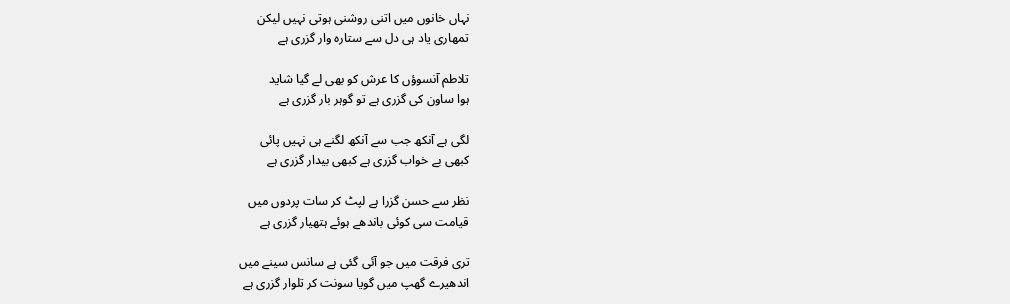نہاں خانوں میں اتنی روشنی ہوتی نہیں لیکن
تمھاری یاد ہی دل سے ستارہ وار گزری ہے

تلاطم آنسوؤں کا عرش کو بھی لے گیا شاید
ہوا ساون کی گزری ہے تو گوہر بار گزری ہے

لگی ہے آنکھ جب سے آنکھ لگنے ہی نہیں پائی
کبھی بے خواب گزری ہے کبھی بیدار گزری ہے

نظر سے حسن گزرا ہے لپٹ کر سات پردوں میں
قیامت سی کوئی باندھے ہوئے ہتھیار گزری ہے

تری فرقت میں جو آئی گئی ہے سانس سینے میں
اندھیرے گھپ میں گویا سونت کر تلوار گزری ہے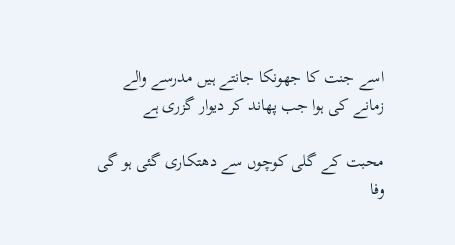اسے جنت کا جھونکا جانتے ہیں مدرسے والے
زمانے کی ہوا جب پھاند کر دیوار گزری ہے

محبت کے گلی کوچوں سے دھتکاری گئی ہو گی
وفا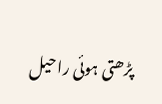پڑھتی ہوئی راحیل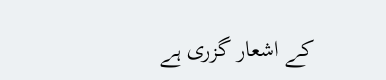کے اشعار گزری ہے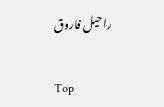راحیل فاروق

Top